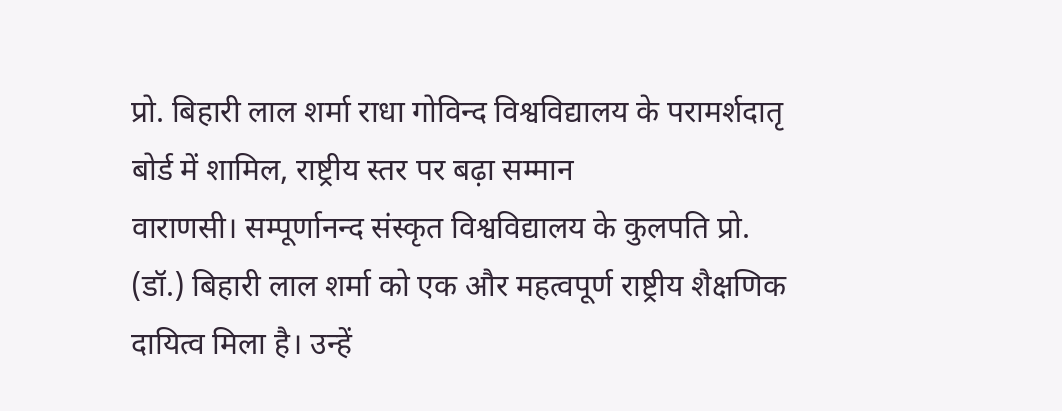प्रो. बिहारी लाल शर्मा राधा गोविन्द विश्वविद्यालय के परामर्शदातृ बोर्ड में शामिल, राष्ट्रीय स्तर पर बढ़ा सम्मान
वाराणसी। सम्पूर्णानन्द संस्कृत विश्वविद्यालय के कुलपति प्रो. (डॉ.) बिहारी लाल शर्मा को एक और महत्वपूर्ण राष्ट्रीय शैक्षणिक दायित्व मिला है। उन्हें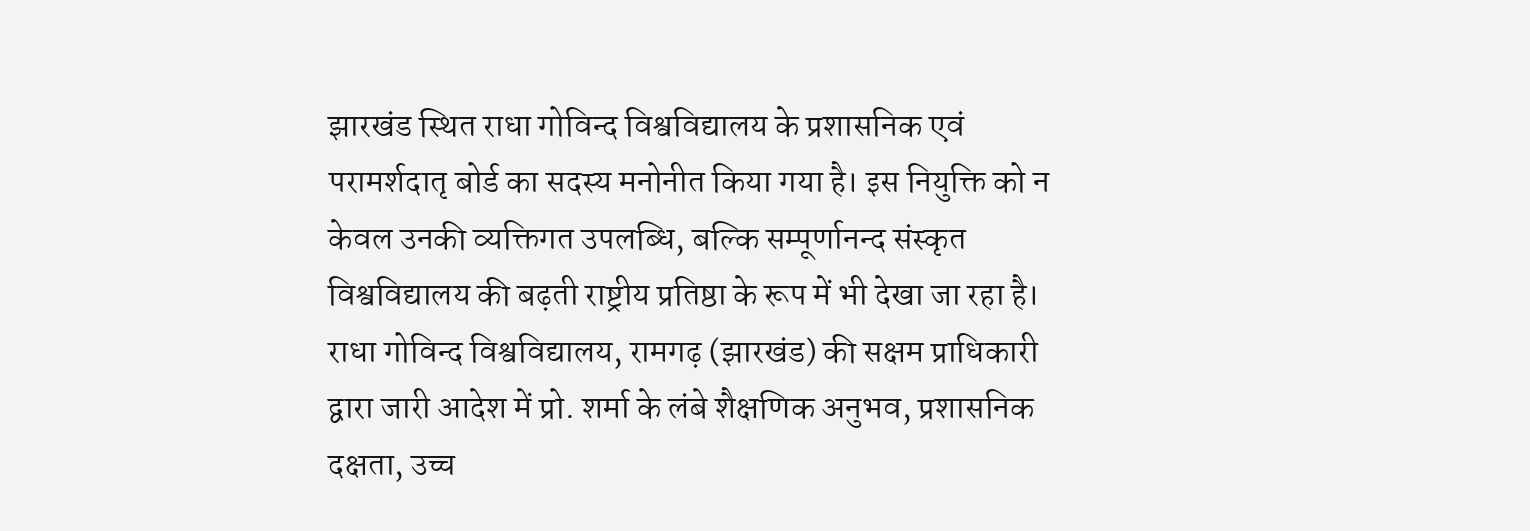झारखंड स्थित राधा गोविन्द विश्वविद्यालय के प्रशासनिक एवं परामर्शदातृ बोर्ड का सदस्य मनोनीत किया गया है। इस नियुक्ति को न केवल उनकी व्यक्तिगत उपलब्धि, बल्कि सम्पूर्णानन्द संस्कृत विश्वविद्यालय की बढ़ती राष्ट्रीय प्रतिष्ठा के रूप में भी देखा जा रहा है।
राधा गोविन्द विश्वविद्यालय, रामगढ़ (झारखंड) की सक्षम प्राधिकारी द्वारा जारी आदेश में प्रो. शर्मा के लंबे शैक्षणिक अनुभव, प्रशासनिक दक्षता, उच्च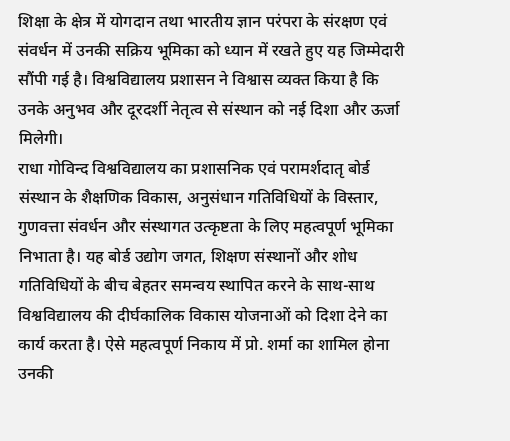शिक्षा के क्षेत्र में योगदान तथा भारतीय ज्ञान परंपरा के संरक्षण एवं संवर्धन में उनकी सक्रिय भूमिका को ध्यान में रखते हुए यह जिम्मेदारी सौंपी गई है। विश्वविद्यालय प्रशासन ने विश्वास व्यक्त किया है कि उनके अनुभव और दूरदर्शी नेतृत्व से संस्थान को नई दिशा और ऊर्जा मिलेगी।
राधा गोविन्द विश्वविद्यालय का प्रशासनिक एवं परामर्शदातृ बोर्ड संस्थान के शैक्षणिक विकास, अनुसंधान गतिविधियों के विस्तार, गुणवत्ता संवर्धन और संस्थागत उत्कृष्टता के लिए महत्वपूर्ण भूमिका निभाता है। यह बोर्ड उद्योग जगत, शिक्षण संस्थानों और शोध गतिविधियों के बीच बेहतर समन्वय स्थापित करने के साथ-साथ विश्वविद्यालय की दीर्घकालिक विकास योजनाओं को दिशा देने का कार्य करता है। ऐसे महत्वपूर्ण निकाय में प्रो. शर्मा का शामिल होना उनकी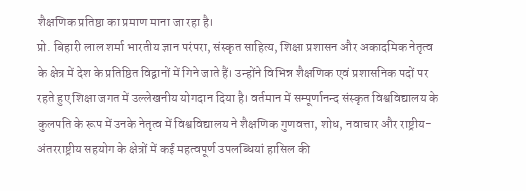शैक्षणिक प्रतिष्ठा का प्रमाण माना जा रहा है।
प्रो. बिहारी लाल शर्मा भारतीय ज्ञान परंपरा, संस्कृत साहित्य, शिक्षा प्रशासन और अकादमिक नेतृत्व के क्षेत्र में देश के प्रतिष्ठित विद्वानों में गिने जाते हैं। उन्होंने विभिन्न शैक्षणिक एवं प्रशासनिक पदों पर रहते हुए शिक्षा जगत में उल्लेखनीय योगदान दिया है। वर्तमान में सम्पूर्णानन्द संस्कृत विश्वविद्यालय के कुलपति के रूप में उनके नेतृत्व में विश्वविद्यालय ने शैक्षणिक गुणवत्ता, शोध, नवाचार और राष्ट्रीय-अंतरराष्ट्रीय सहयोग के क्षेत्रों में कई महत्वपूर्ण उपलब्धियां हासिल की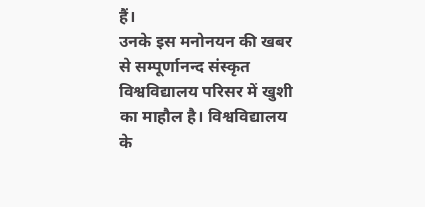हैं।
उनके इस मनोनयन की खबर से सम्पूर्णानन्द संस्कृत विश्वविद्यालय परिसर में खुशी का माहौल है। विश्वविद्यालय के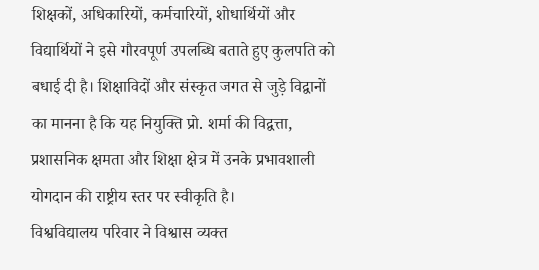शिक्षकों, अधिकारियों, कर्मचारियों, शोधार्थियों और विद्यार्थियों ने इसे गौरवपूर्ण उपलब्धि बताते हुए कुलपति को बधाई दी है। शिक्षाविदों और संस्कृत जगत से जुड़े विद्वानों का मानना है कि यह नियुक्ति प्रो. शर्मा की विद्वत्ता, प्रशासनिक क्षमता और शिक्षा क्षेत्र में उनके प्रभावशाली योगदान की राष्ट्रीय स्तर पर स्वीकृति है।
विश्वविद्यालय परिवार ने विश्वास व्यक्त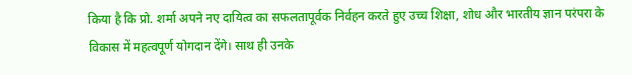किया है कि प्रो. शर्मा अपने नए दायित्व का सफलतापूर्वक निर्वहन करते हुए उच्च शिक्षा, शोध और भारतीय ज्ञान परंपरा के विकास में महत्वपूर्ण योगदान देंगे। साथ ही उनके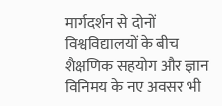मार्गदर्शन से दोनों विश्वविद्यालयों के बीच शैक्षणिक सहयोग और ज्ञान विनिमय के नए अवसर भी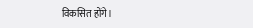विकसित होंगे।